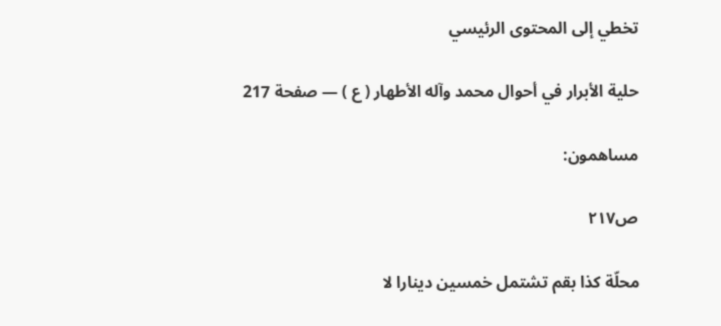تخطي إلى المحتوى الرئيسي

حلية الأبرار في أحوال محمد وآله الأطهار ( ع ) — صفحة 217

مساهمون:

ص٢١٧

محلّة كذا بقم تشتمل خمسين دينارا لا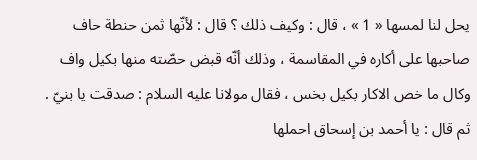يحل لنا لمسها « 1 » ، قال : وكيف ذلك ؟ قال : لأنّها ثمن حنطة حاف صاحبها على أكاره في المقاسمة ، وذلك أنّه قبض حصّته منها بكيل واف وكال ما خص الاكار بكيل بخس ، فقال مولانا عليه السلام : صدقت يا بنيّ . ثم قال : يا أحمد بن إسحاق احملها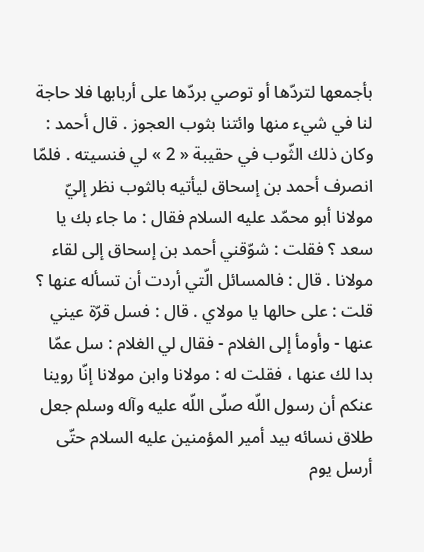بأجمعها لتردّها أو توصي بردّها على أربابها فلا حاجة لنا في شيء منها وائتنا بثوب العجوز . قال أحمد : وكان ذلك الثّوب في حقيبة « 2 » لي فنسيته . فلمّا انصرف أحمد بن إسحاق ليأتيه بالثوب نظر إليّ مولانا أبو محمّد عليه السلام فقال : ما جاء بك يا سعد ؟ فقلت : شوّقني أحمد بن إسحاق إلى لقاء مولانا . قال : فالمسائل الّتي أردت أن تسأله عنها ؟ قلت : على حالها يا مولاي . قال : فسل قرّة عيني عنها - وأومأ إلى الغلام - فقال لي الغلام : سل عمّا بدا لك عنها ، فقلت له : مولانا وابن مولانا إنّا روينا عنكم أن رسول اللّه صلّى اللّه عليه وآله وسلم جعل طلاق نسائه بيد أمير المؤمنين عليه السلام حتّى أرسل يوم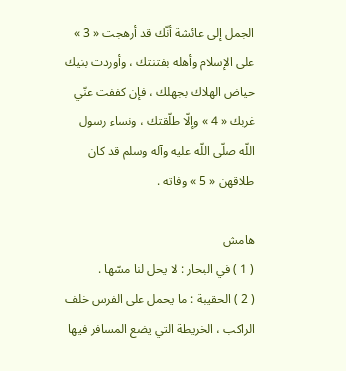الجمل إلى عائشة أنّك قد أرهجت « 3 » على الإسلام وأهله بفتنتك ، وأوردت بنيك حياض الهلاك بجهلك ، فإن كففت عنّي غربك « 4 » وإلّا طلّقتك ، ونساء رسول اللّه صلّى اللّه عليه وآله وسلم قد كان طلاقهن « 5 » وفاته .

هامش
( 1 ) في البحار : لا يحل لنا مسّها .
( 2 ) الحقيبة : ما يحمل على الفرس خلف الراكب ، الخريطة التي يضع المسافر فيها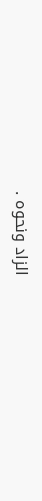الزاد ونحوه .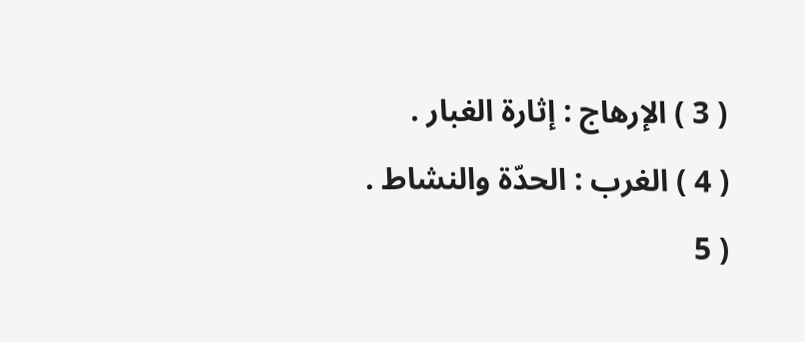( 3 ) الإرهاج : إثارة الغبار .
( 4 ) الغرب : الحدّة والنشاط .
( 5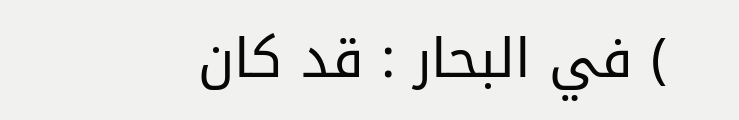) في البحار : قد كان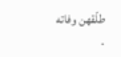طلّقهن وفاته .